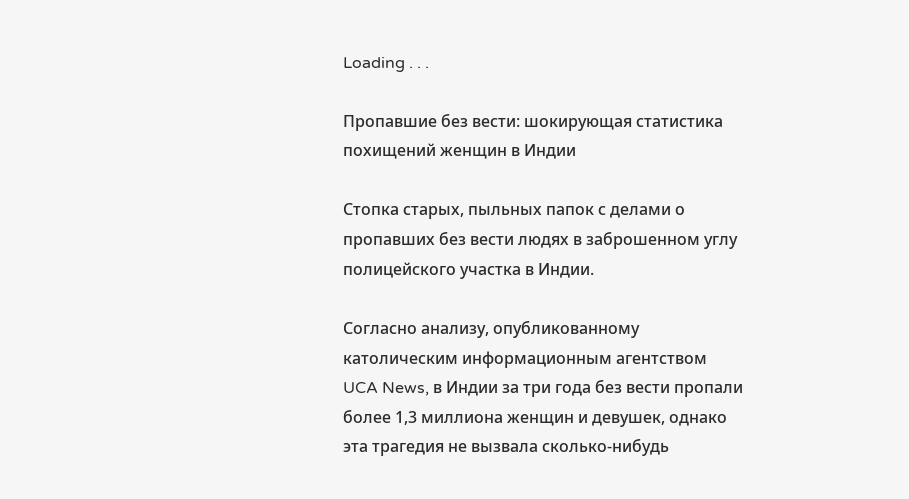Loading . . .

Пропавшие без вести: шокирующая статистика похищений женщин в Индии

Стопка старых, пыльных папок с делами о пропавших без вести людях в заброшенном углу полицейского участка в Индии.

Согласно анализу, опубликованному католическим информационным агентством UCA News, в Индии за три года без вести пропали более 1,3 миллиона женщин и девушек, однако эта трагедия не вызвала сколько-нибудь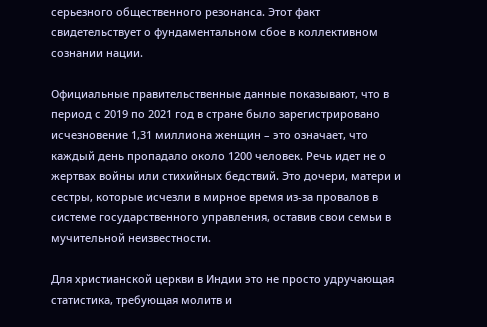серьезного общественного резонанса. Этот факт свидетельствует о фундаментальном сбое в коллективном сознании нации.

Официальные правительственные данные показывают, что в период с 2019 по 2021 год в стране было зарегистрировано исчезновение 1,31 миллиона женщин – это означает, что каждый день пропадало около 1200 человек. Речь идет не о жертвах войны или стихийных бедствий. Это дочери, матери и сестры, которые исчезли в мирное время из-за провалов в системе государственного управления, оставив свои семьи в мучительной неизвестности.

Для христианской церкви в Индии это не просто удручающая статистика, требующая молитв и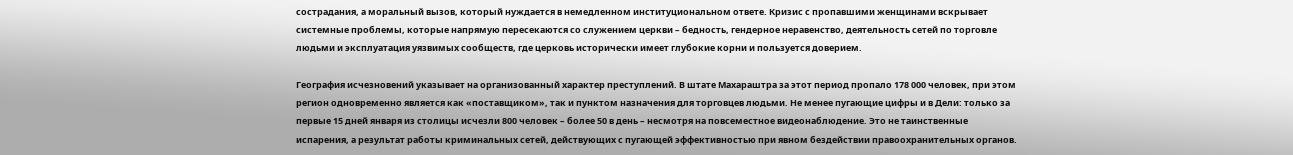сострадания, а моральный вызов, который нуждается в немедленном институциональном ответе. Кризис с пропавшими женщинами вскрывает системные проблемы, которые напрямую пересекаются со служением церкви – бедность, гендерное неравенство, деятельность сетей по торговле людьми и эксплуатация уязвимых сообществ, где церковь исторически имеет глубокие корни и пользуется доверием.

География исчезновений указывает на организованный характер преступлений. В штате Махараштра за этот период пропало 178 000 человек, при этом регион одновременно является как «поставщиком», так и пунктом назначения для торговцев людьми. Не менее пугающие цифры и в Дели: только за первые 15 дней января из столицы исчезли 800 человек – более 50 в день – несмотря на повсеместное видеонаблюдение. Это не таинственные испарения, а результат работы криминальных сетей, действующих с пугающей эффективностью при явном бездействии правоохранительных органов.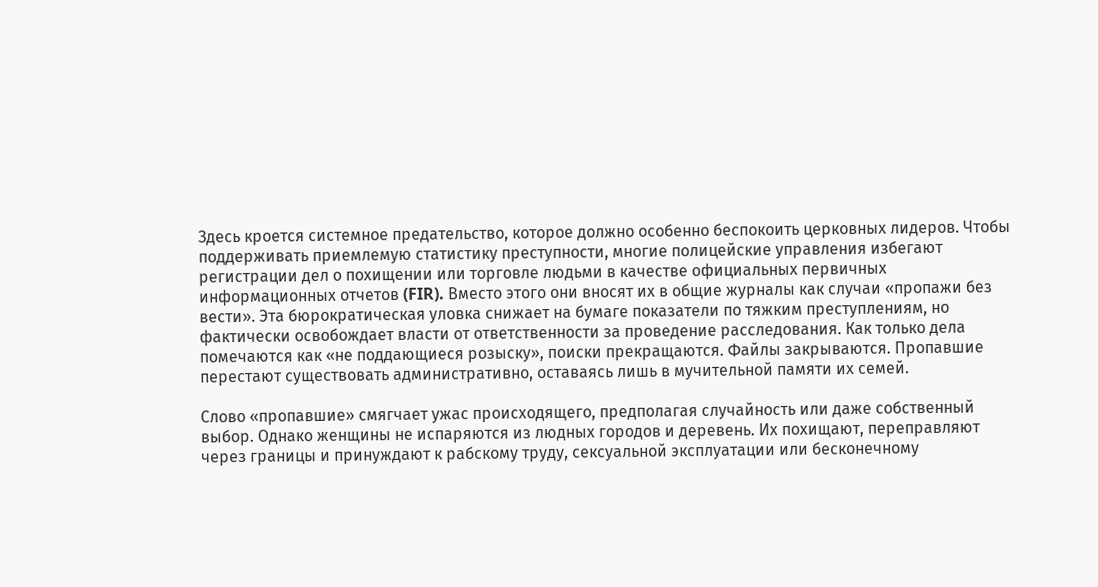Здесь кроется системное предательство, которое должно особенно беспокоить церковных лидеров. Чтобы поддерживать приемлемую статистику преступности, многие полицейские управления избегают регистрации дел о похищении или торговле людьми в качестве официальных первичных информационных отчетов (FIR). Вместо этого они вносят их в общие журналы как случаи «пропажи без вести». Эта бюрократическая уловка снижает на бумаге показатели по тяжким преступлениям, но фактически освобождает власти от ответственности за проведение расследования. Как только дела помечаются как «не поддающиеся розыску», поиски прекращаются. Файлы закрываются. Пропавшие перестают существовать административно, оставаясь лишь в мучительной памяти их семей.

Слово «пропавшие» смягчает ужас происходящего, предполагая случайность или даже собственный выбор. Однако женщины не испаряются из людных городов и деревень. Их похищают, переправляют через границы и принуждают к рабскому труду, сексуальной эксплуатации или бесконечному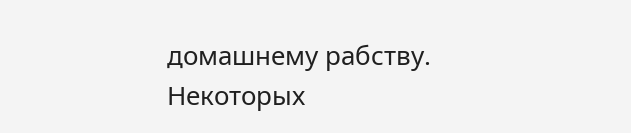домашнему рабству. Некоторых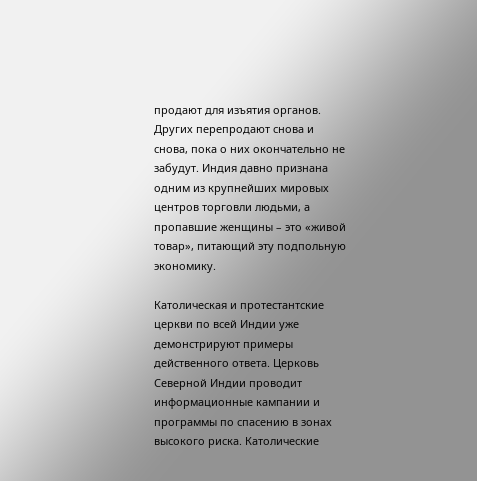продают для изъятия органов. Других перепродают снова и снова, пока о них окончательно не забудут. Индия давно признана одним из крупнейших мировых центров торговли людьми, а пропавшие женщины – это «живой товар», питающий эту подпольную экономику.

Католическая и протестантские церкви по всей Индии уже демонстрируют примеры действенного ответа. Церковь Северной Индии проводит информационные кампании и программы по спасению в зонах высокого риска. Католические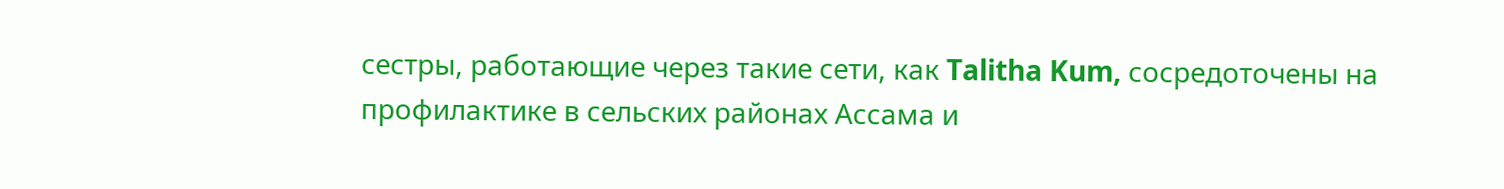сестры, работающие через такие сети, как Talitha Kum, сосредоточены на профилактике в сельских районах Ассама и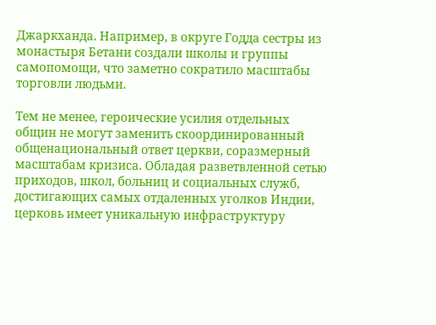Джаркханда. Например, в округе Годда сестры из монастыря Бетани создали школы и группы самопомощи, что заметно сократило масштабы торговли людьми.

Тем не менее, героические усилия отдельных общин не могут заменить скоординированный общенациональный ответ церкви, соразмерный масштабам кризиса. Обладая разветвленной сетью приходов, школ, больниц и социальных служб, достигающих самых отдаленных уголков Индии, церковь имеет уникальную инфраструктуру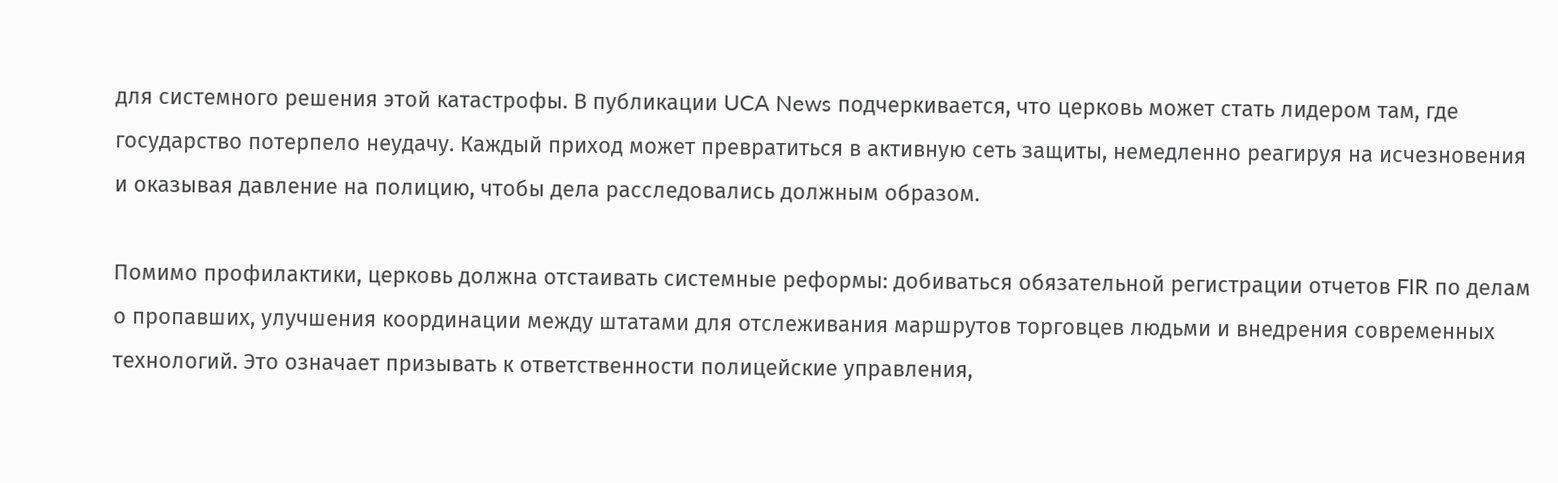для системного решения этой катастрофы. В публикации UCA News подчеркивается, что церковь может стать лидером там, где государство потерпело неудачу. Каждый приход может превратиться в активную сеть защиты, немедленно реагируя на исчезновения и оказывая давление на полицию, чтобы дела расследовались должным образом.

Помимо профилактики, церковь должна отстаивать системные реформы: добиваться обязательной регистрации отчетов FIR по делам о пропавших, улучшения координации между штатами для отслеживания маршрутов торговцев людьми и внедрения современных технологий. Это означает призывать к ответственности полицейские управления,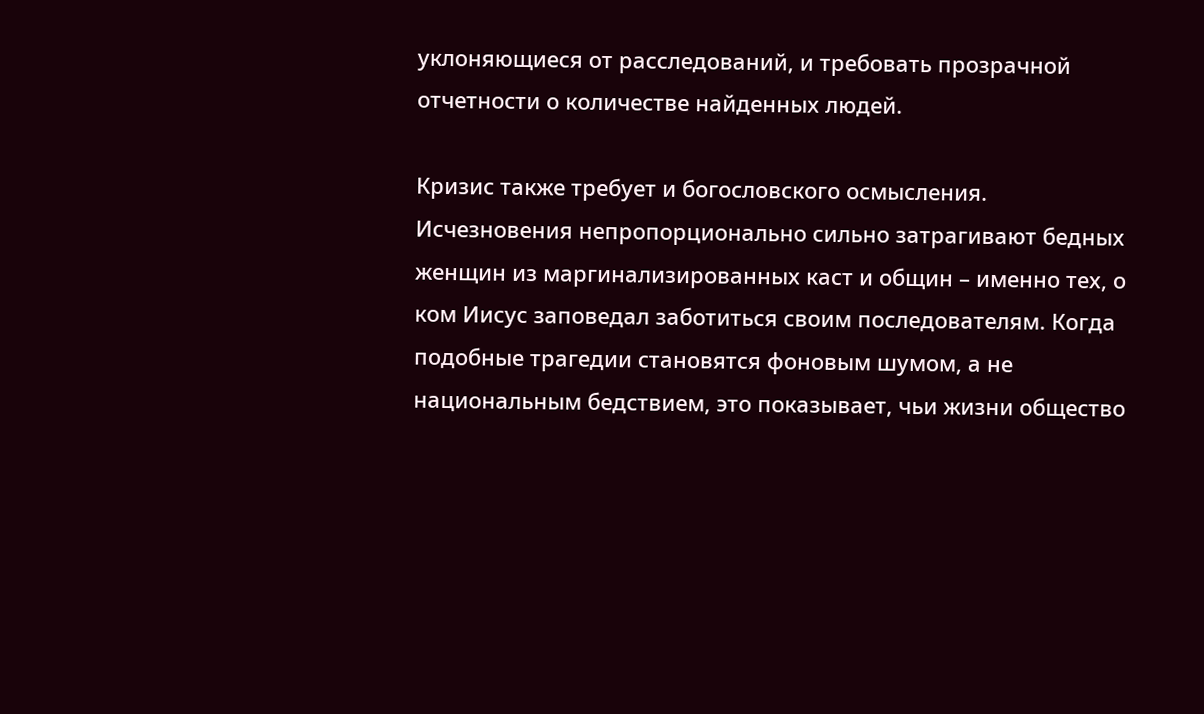уклоняющиеся от расследований, и требовать прозрачной отчетности о количестве найденных людей.

Кризис также требует и богословского осмысления. Исчезновения непропорционально сильно затрагивают бедных женщин из маргинализированных каст и общин – именно тех, о ком Иисус заповедал заботиться своим последователям. Когда подобные трагедии становятся фоновым шумом, а не национальным бедствием, это показывает, чьи жизни общество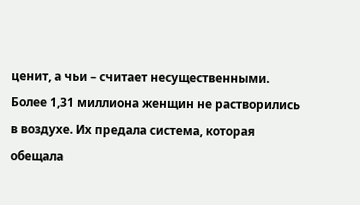ценит, а чьи – считает несущественными. Более 1,31 миллиона женщин не растворились в воздухе. Их предала система, которая обещала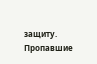защиту. Пропавшие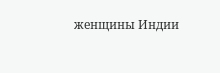женщины Индии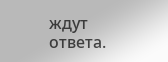ждут ответа.